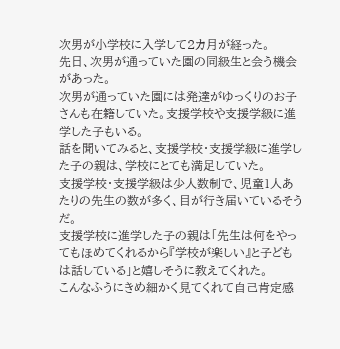次男が小学校に入学して2カ月が経った。
先日、次男が通っていた園の同級生と会う機会があった。
次男が通っていた園には発達がゆっくりのお子さんも在籍していた。支援学校や支援学級に進学した子もいる。
話を聞いてみると、支援学校・支援学級に進学した子の親は、学校にとても満足していた。
支援学校・支援学級は少人数制で、児童1人あたりの先生の数が多く、目が行き届いているそうだ。
支援学校に進学した子の親は「先生は何をやってもほめてくれるから『学校が楽しい』と子どもは話している」と嬉しそうに教えてくれた。
こんなふうにきめ細かく見てくれて自己肯定感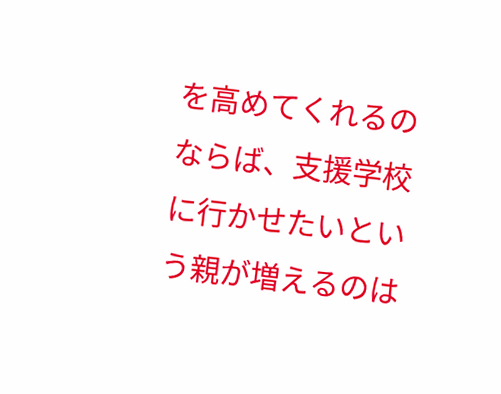を高めてくれるのならば、支援学校に行かせたいという親が増えるのは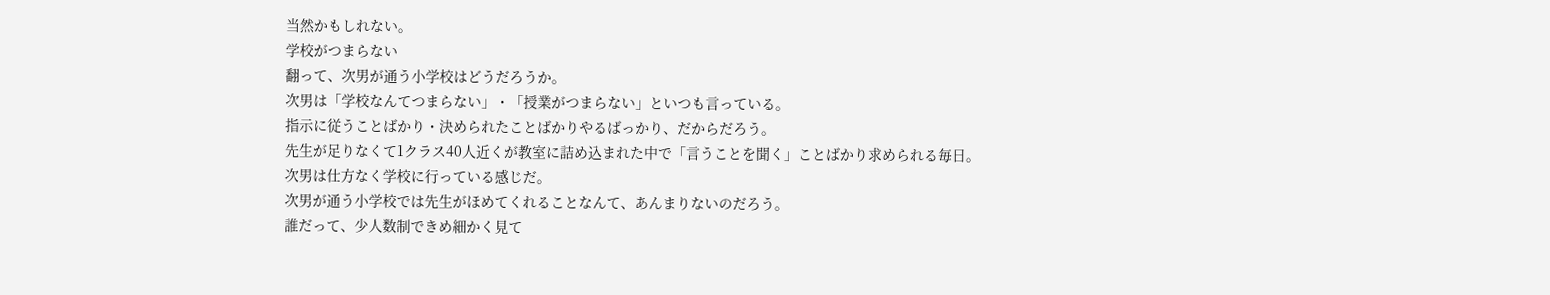当然かもしれない。
学校がつまらない
翻って、次男が通う小学校はどうだろうか。
次男は「学校なんてつまらない」・「授業がつまらない」といつも言っている。
指示に従うことばかり・決められたことばかりやるばっかり、だからだろう。
先生が足りなくて1クラス40人近くが教室に詰め込まれた中で「言うことを聞く」ことばかり求められる毎日。
次男は仕方なく学校に行っている感じだ。
次男が通う小学校では先生がほめてくれることなんて、あんまりないのだろう。
誰だって、少人数制できめ細かく見て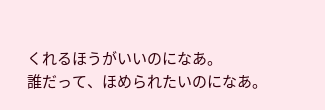くれるほうがいいのになあ。
誰だって、ほめられたいのになあ。